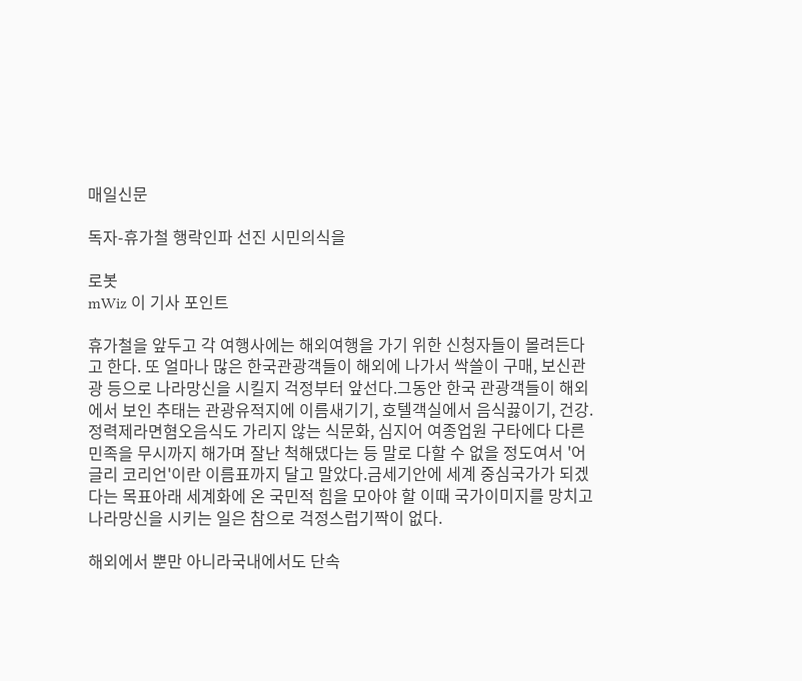매일신문

독자-휴가철 행락인파 선진 시민의식을

로봇
mWiz 이 기사 포인트

휴가철을 앞두고 각 여행사에는 해외여행을 가기 위한 신청자들이 몰려든다고 한다. 또 얼마나 많은 한국관광객들이 해외에 나가서 싹쓸이 구매, 보신관광 등으로 나라망신을 시킬지 걱정부터 앞선다.그동안 한국 관광객들이 해외에서 보인 추태는 관광유적지에 이름새기기, 호텔객실에서 음식끓이기, 건강.정력제라면혐오음식도 가리지 않는 식문화, 심지어 여종업원 구타에다 다른 민족을 무시까지 해가며 잘난 척해댔다는 등 말로 다할 수 없을 정도여서 '어글리 코리언'이란 이름표까지 달고 말았다.금세기안에 세계 중심국가가 되겠다는 목표아래 세계화에 온 국민적 힘을 모아야 할 이때 국가이미지를 망치고 나라망신을 시키는 일은 참으로 걱정스럽기짝이 없다.

해외에서 뿐만 아니라국내에서도 단속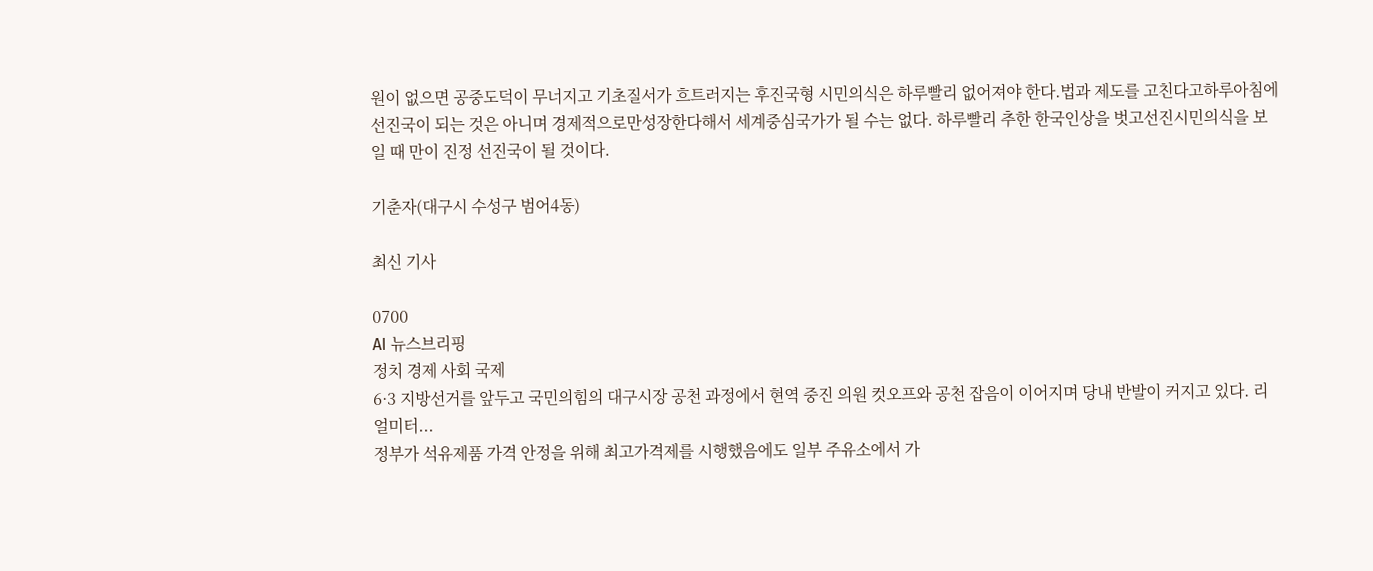원이 없으면 공중도덕이 무너지고 기초질서가 흐트러지는 후진국형 시민의식은 하루빨리 없어져야 한다.법과 제도를 고친다고하루아침에 선진국이 되는 것은 아니며 경제적으로만성장한다해서 세계중심국가가 될 수는 없다. 하루빨리 추한 한국인상을 벗고선진시민의식을 보일 때 만이 진정 선진국이 될 것이다.

기춘자(대구시 수성구 범어4동)

최신 기사

0700
AI 뉴스브리핑
정치 경제 사회 국제
6·3 지방선거를 앞두고 국민의힘의 대구시장 공천 과정에서 현역 중진 의원 컷오프와 공천 잡음이 이어지며 당내 반발이 커지고 있다. 리얼미터...
정부가 석유제품 가격 안정을 위해 최고가격제를 시행했음에도 일부 주유소에서 가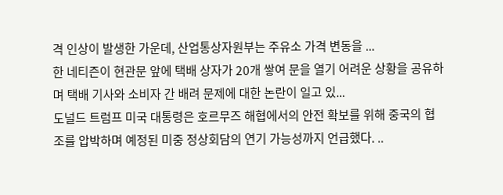격 인상이 발생한 가운데, 산업통상자원부는 주유소 가격 변동을 ...
한 네티즌이 현관문 앞에 택배 상자가 20개 쌓여 문을 열기 어려운 상황을 공유하며 택배 기사와 소비자 간 배려 문제에 대한 논란이 일고 있...
도널드 트럼프 미국 대통령은 호르무즈 해협에서의 안전 확보를 위해 중국의 협조를 압박하며 예정된 미중 정상회담의 연기 가능성까지 언급했다. ..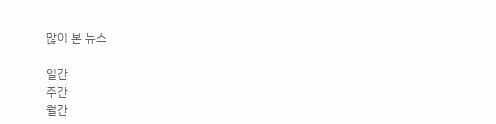많이 본 뉴스

일간
주간
월간